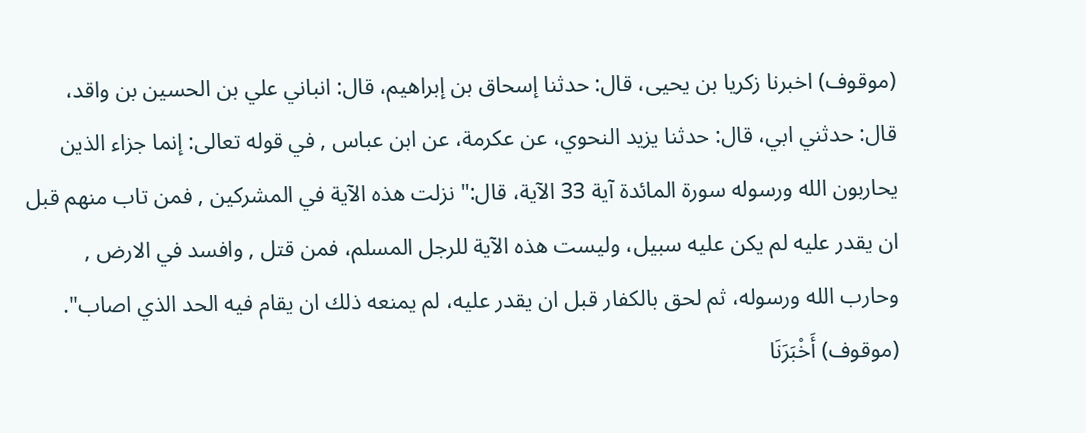(موقوف) اخبرنا زكريا بن يحيى، قال: حدثنا إسحاق بن إبراهيم، قال: انباني علي بن الحسين بن واقد، قال: حدثني ابي، قال: حدثنا يزيد النحوي، عن عكرمة، عن ابن عباس , في قوله تعالى: إنما جزاء الذين يحاربون الله ورسوله سورة المائدة آية 33 الآية، قال:" نزلت هذه الآية في المشركين , فمن تاب منهم قبل ان يقدر عليه لم يكن عليه سبيل، وليست هذه الآية للرجل المسلم، فمن قتل , وافسد في الارض , وحارب الله ورسوله، ثم لحق بالكفار قبل ان يقدر عليه، لم يمنعه ذلك ان يقام فيه الحد الذي اصاب". (موقوف) أَخْبَرَنَا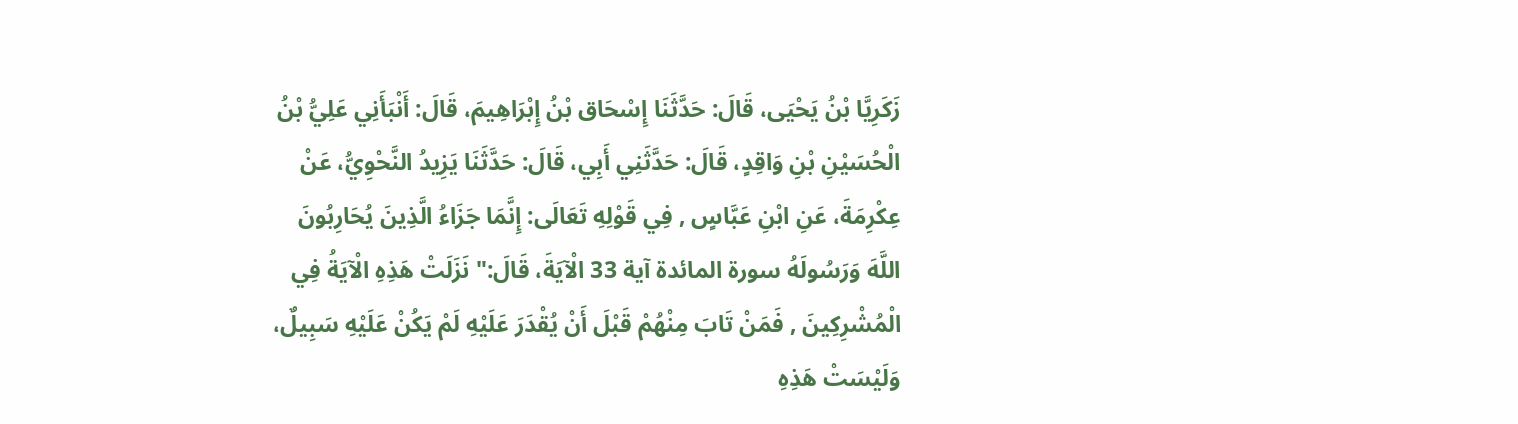زَكَرِيَّا بْنُ يَحْيَى، قَالَ: حَدَّثَنَا إِسْحَاق بْنُ إِبْرَاهِيمَ، قَالَ: أَنْبَأَنِي عَلِيُّ بْنُ الْحُسَيْنِ بْنِ وَاقِدٍ، قَالَ: حَدَّثَنِي أَبِي، قَالَ: حَدَّثَنَا يَزِيدُ النَّحْوِيُّ، عَنْ عِكْرِمَةَ، عَنِ ابْنِ عَبَّاسٍ , فِي قَوْلِهِ تَعَالَى: إِنَّمَا جَزَاءُ الَّذِينَ يُحَارِبُونَ اللَّهَ وَرَسُولَهُ سورة المائدة آية 33 الْآيَةَ، قَالَ:" نَزَلَتْ هَذِهِ الْآيَةُ فِي الْمُشْرِكِينَ , فَمَنْ تَابَ مِنْهُمْ قَبْلَ أَنْ يُقْدَرَ عَلَيْهِ لَمْ يَكُنْ عَلَيْهِ سَبِيلٌ، وَلَيْسَتْ هَذِهِ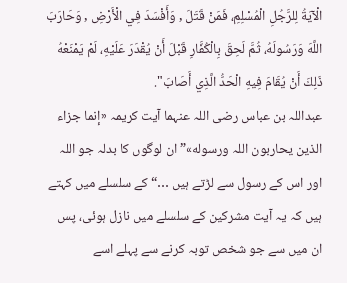الْآيَةُ لِلرَّجُلِ الْمُسْلِمِ، فَمَنْ قَتَلَ , وَأَفْسَدَ فِي الْأَرْضِ , وَحَارَبَ اللَّهَ وَرَسُولَهُ، ثُمَّ لَحِقَ بِالْكُفَّارِ قَبْلَ أَنْ يُقْدَرَ عَلَيْهِ، لَمْ يَمْنَعْهُ ذَلِكَ أَنْ يُقَامَ فِيهِ الْحَدُّ الَّذِي أَصَابَ".
عبداللہ بن عباس رضی اللہ عنہما آیت کریمہ «إنما جزاء الذين يحاربون اللہ ورسوله»”ان لوگوں کا بدلہ جو اللہ اور اس کے رسول سے لڑتے ہیں …“ کے سلسلے میں کہتے ہیں کہ یہ آیت مشرکین کے سلسلے میں نازل ہوئی، پس ان میں سے جو شخص توبہ کرنے سے پہلے اسے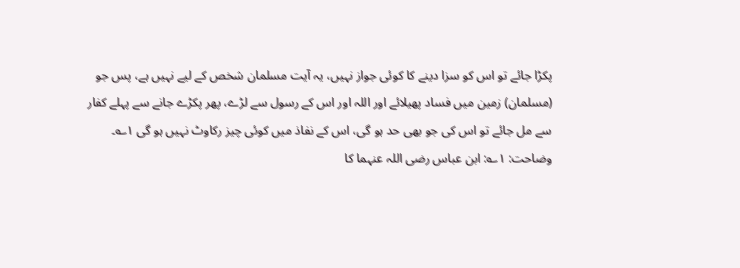پکڑا جائے تو اس کو سزا دینے کا کوئی جواز نہیں، یہ آیت مسلمان شخص کے لیے نہیں ہے، پس جو (مسلمان) زمین میں فساد پھیلائے اور اللہ اور اس کے رسول سے لڑے، پھر پکڑے جانے سے پہلے کفار سے مل جائے تو اس کی جو بھی حد ہو گی، اس کے نفاذ میں کوئی چیز رکاوٹ نہیں ہو گی ۱؎۔
وضاحت: ۱؎: ابن عباس رضی اللہ عنہما کا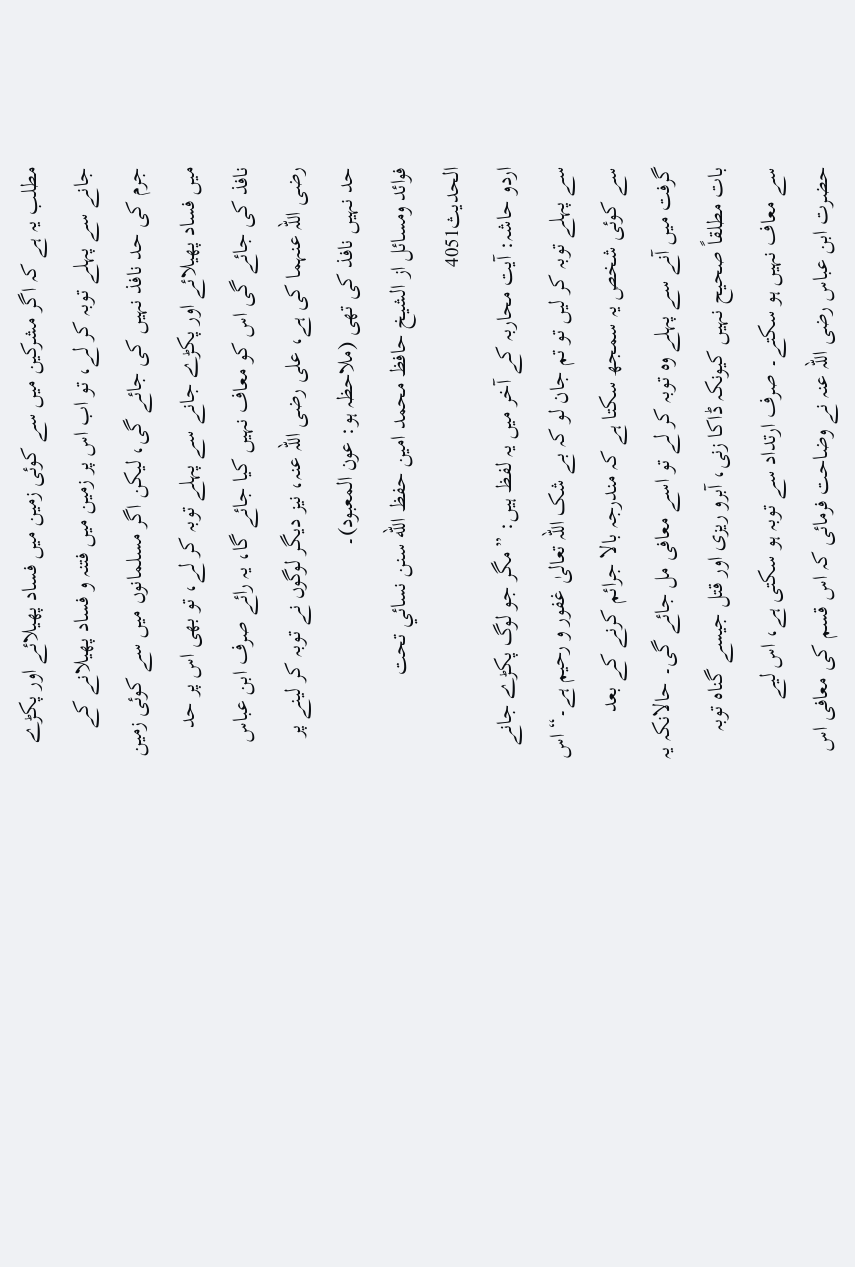مطلب یہ ہے کہ اگر مشرکین میں سے کوئی زمین میں فساد پھیلائے اور پکڑے جانے سے پہلے توبہ کر لے، تو اب اس پر زمین میں فتنہ و فساد پھیلانے کے جرم کی حد نافذ نہیں کی جائے گی، لیکن اگر مسلمانوں میں سے کوئی زمین میں فساد پھیلائے اور پکڑے جانے سے پہلے توبہ کر لے، تو بھی اس پر حد نافذ کی جائے گی اس کو معاف نہیں کیا جائے گا، یہ رائے صرف ابن عباس رضی اللہ عنہما کی ہے، علی رضی اللہ عنہ، نیز دیگر لوگوں نے توبہ کر لینے پر حد نہیں نافذ کی تھی (ملاحظہ ہو: عون المعبود)۔
فوائد ومسائل از الشيخ حافظ محمد امين حفظ الله سنن نسائي تحت الحديث4051
اردو حاشہ: آیت محاربہ کے آخر میں یہ لفظ ہیں: ”مگر جو لوگ پکڑے جانے سے پہلے توبہ کر لیں تو تم جان لو کہ بے شک اللہ تعالیٰ غفور و رحیم ہے۔“ اس سے کوئی شخص یہ سمجھ سکتا ہے کہ مندرجہ بالا جرائم کرنے کے بعد گرفت میں آنے سے پہلے وہ توبہ کر لے تو اسے معافی مل جائے گی۔ حالانکہ یہ بات مطلقاً صحیح نہیں کیونکہ ڈاکا زنی، آبرو ریزی اور قتل جیسے گناہ توبہ سے معاف نہیں ہو سکتے۔ صرف ارتداد سے توبہ ہو سکتی ہے، اس لیے حضرت ابن عباس رضی اللہ عنہ نے وضاحت فرمائی کہ اس قسم کی معافی اس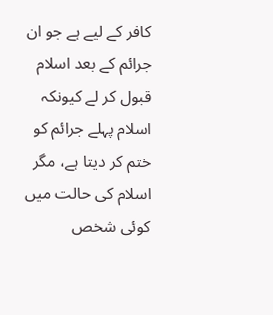کافر کے لیے ہے جو ان جرائم کے بعد اسلام قبول کر لے کیونکہ اسلام پہلے جرائم کو ختم کر دیتا ہے، مگر اسلام کی حالت میں کوئی شخص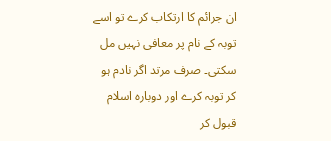ان جرائم کا ارتکاب کرے تو اسے توبہ کے نام پر معافی نہیں مل سکتی۔ صرف مرتد اگر نادم ہو کر توبہ کرے اور دوبارہ اسلام قبول کر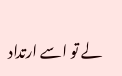لے تو اسے ارتداد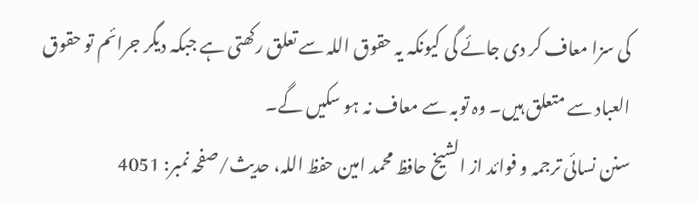کی سزا معاف کر دی جائے گی کیونکہ یہ حقوق اللہ سے تعلق رکھتی ہے جبکہ دیگر جرائم تو حقوق العباد سے متعلق ہیں۔ وہ توبہ سے معاف نہ ہو سکیں گے۔
سنن نسائی ترجمہ و فوائد از الشیخ حافظ محمد امین حفظ اللہ، حدیث/صفحہ نمبر: 4051